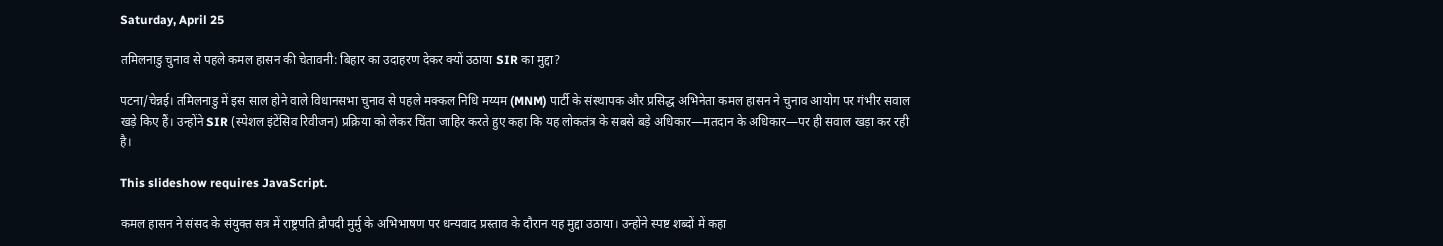Saturday, April 25

तमिलनाडु चुनाव से पहले कमल हासन की चेतावनी: बिहार का उदाहरण देकर क्यों उठाया SIR का मुद्दा?

पटना/चेन्नई। तमिलनाडु में इस साल होने वाले विधानसभा चुनाव से पहले मक्कल निधि मय्यम (MNM) पार्टी के संस्थापक और प्रसिद्ध अभिनेता कमल हासन ने चुनाव आयोग पर गंभीर सवाल खड़े किए हैं। उन्होंने SIR (स्पेशल इंटेंसिव रिवीजन) प्रक्रिया को लेकर चिंता जाहिर करते हुए कहा कि यह लोकतंत्र के सबसे बड़े अधिकार—मतदान के अधिकार—पर ही सवाल खड़ा कर रही है।

This slideshow requires JavaScript.

कमल हासन ने संसद के संयुक्त सत्र में राष्ट्रपति द्रौपदी मुर्मु के अभिभाषण पर धन्यवाद प्रस्ताव के दौरान यह मुद्दा उठाया। उन्होंने स्पष्ट शब्दों में कहा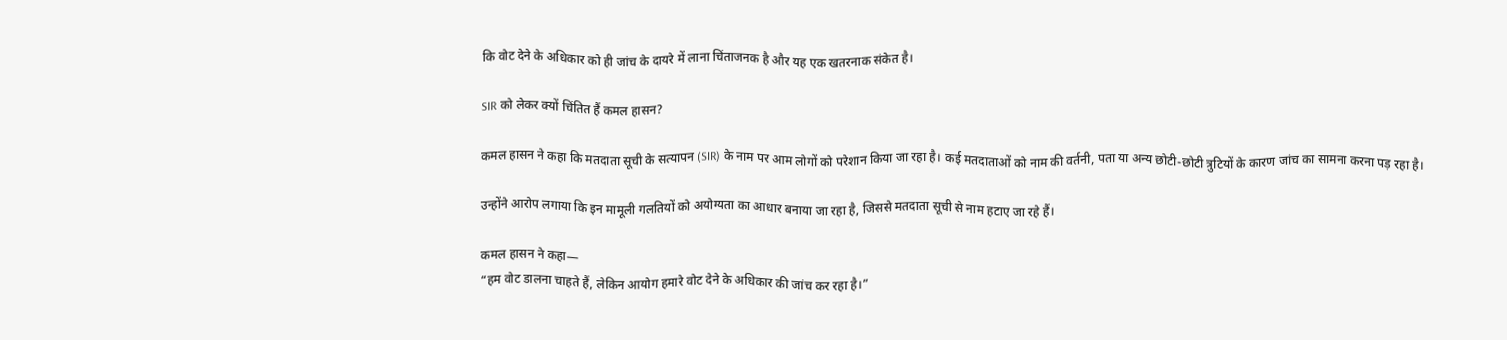कि वोट देने के अधिकार को ही जांच के दायरे में लाना चिंताजनक है और यह एक खतरनाक संकेत है।

SIR को लेकर क्यों चिंतित हैं कमल हासन?

कमल हासन ने कहा कि मतदाता सूची के सत्यापन (SIR) के नाम पर आम लोगों को परेशान किया जा रहा है। कई मतदाताओं को नाम की वर्तनी, पता या अन्य छोटी-छोटी त्रुटियों के कारण जांच का सामना करना पड़ रहा है।

उन्होंने आरोप लगाया कि इन मामूली गलतियों को अयोग्यता का आधार बनाया जा रहा है, जिससे मतदाता सूची से नाम हटाए जा रहे हैं।

कमल हासन ने कहा—
“हम वोट डालना चाहते हैं, लेकिन आयोग हमारे वोट देने के अधिकार की जांच कर रहा है।”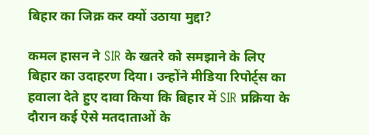बिहार का जिक्र कर क्यों उठाया मुद्दा?

कमल हासन ने SIR के खतरे को समझाने के लिए बिहार का उदाहरण दिया। उन्होंने मीडिया रिपोर्ट्स का हवाला देते हुए दावा किया कि बिहार में SIR प्रक्रिया के दौरान कई ऐसे मतदाताओं के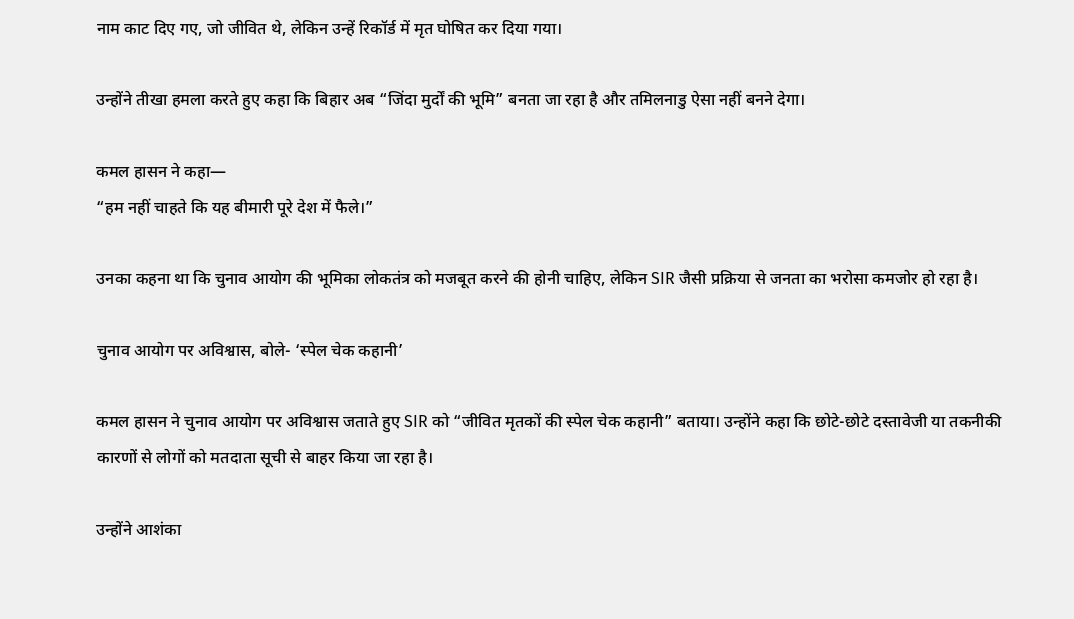नाम काट दिए गए, जो जीवित थे, लेकिन उन्हें रिकॉर्ड में मृत घोषित कर दिया गया।

उन्होंने तीखा हमला करते हुए कहा कि बिहार अब “जिंदा मुर्दों की भूमि” बनता जा रहा है और तमिलनाडु ऐसा नहीं बनने देगा।

कमल हासन ने कहा—
“हम नहीं चाहते कि यह बीमारी पूरे देश में फैले।”

उनका कहना था कि चुनाव आयोग की भूमिका लोकतंत्र को मजबूत करने की होनी चाहिए, लेकिन SIR जैसी प्रक्रिया से जनता का भरोसा कमजोर हो रहा है।

चुनाव आयोग पर अविश्वास, बोले- ‘स्पेल चेक कहानी’

कमल हासन ने चुनाव आयोग पर अविश्वास जताते हुए SIR को “जीवित मृतकों की स्पेल चेक कहानी” बताया। उन्होंने कहा कि छोटे-छोटे दस्तावेजी या तकनीकी कारणों से लोगों को मतदाता सूची से बाहर किया जा रहा है।

उन्होंने आशंका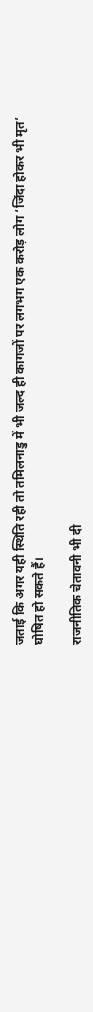जताई कि अगर यही स्थिति रही तो तमिलनाडु में भी जल्द ही कागजों पर लगभग एक करोड़ लोग ‘जिंदा होकर भी मृत’ घोषित हो सकते हैं।

राजनीतिक चेतावनी भी दी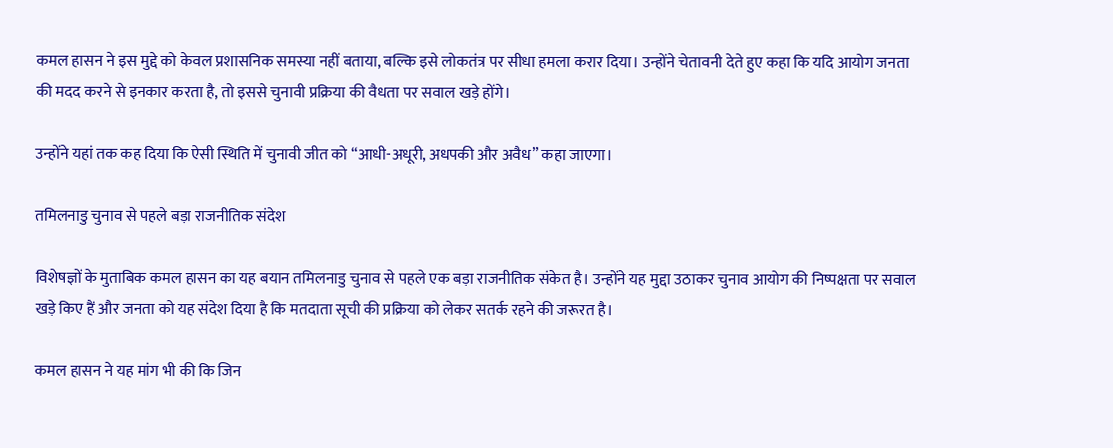कमल हासन ने इस मुद्दे को केवल प्रशासनिक समस्या नहीं बताया, बल्कि इसे लोकतंत्र पर सीधा हमला करार दिया। उन्होंने चेतावनी देते हुए कहा कि यदि आयोग जनता की मदद करने से इनकार करता है, तो इससे चुनावी प्रक्रिया की वैधता पर सवाल खड़े होंगे।

उन्होंने यहां तक कह दिया कि ऐसी स्थिति में चुनावी जीत को “आधी-अधूरी, अधपकी और अवैध” कहा जाएगा।

तमिलनाडु चुनाव से पहले बड़ा राजनीतिक संदेश

विशेषज्ञों के मुताबिक कमल हासन का यह बयान तमिलनाडु चुनाव से पहले एक बड़ा राजनीतिक संकेत है। उन्होंने यह मुद्दा उठाकर चुनाव आयोग की निष्पक्षता पर सवाल खड़े किए हैं और जनता को यह संदेश दिया है कि मतदाता सूची की प्रक्रिया को लेकर सतर्क रहने की जरूरत है।

कमल हासन ने यह मांग भी की कि जिन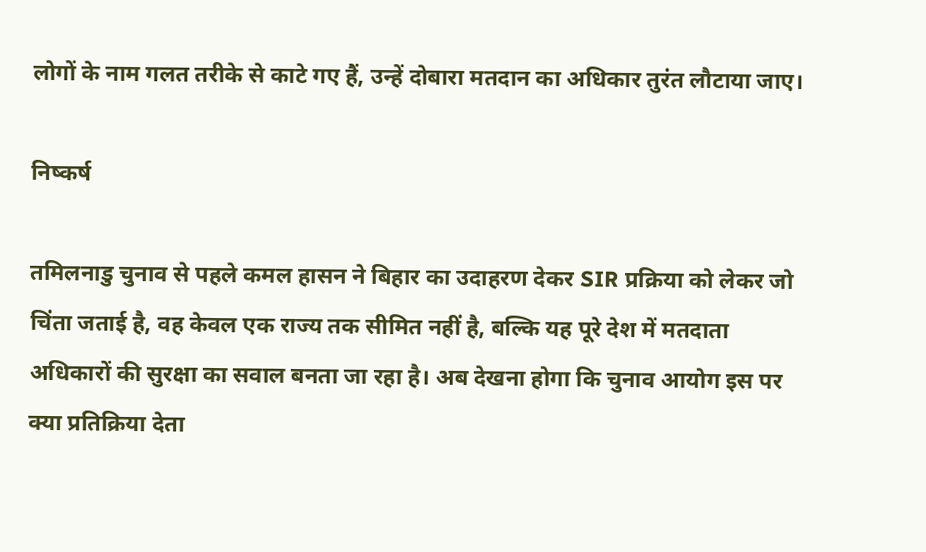लोगों के नाम गलत तरीके से काटे गए हैं, उन्हें दोबारा मतदान का अधिकार तुरंत लौटाया जाए।

निष्कर्ष

तमिलनाडु चुनाव से पहले कमल हासन ने बिहार का उदाहरण देकर SIR प्रक्रिया को लेकर जो चिंता जताई है, वह केवल एक राज्य तक सीमित नहीं है, बल्कि यह पूरे देश में मतदाता अधिकारों की सुरक्षा का सवाल बनता जा रहा है। अब देखना होगा कि चुनाव आयोग इस पर क्या प्रतिक्रिया देता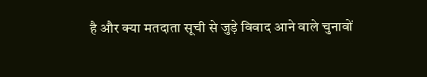है और क्या मतदाता सूची से जुड़े विवाद आने वाले चुनावों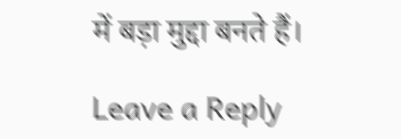में बड़ा मुद्दा बनते हैं।

Leave a Reply